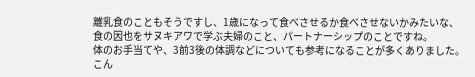離乳食のこともそうですし、1歳になって食べさせるか食べさせないかみたいな、
食の因也をサヌキアワで学ぶ夫婦のこと、パートナーシップのことですね。
体のお手当てや、3前3後の体調などについても参考になることが多くありました。
こん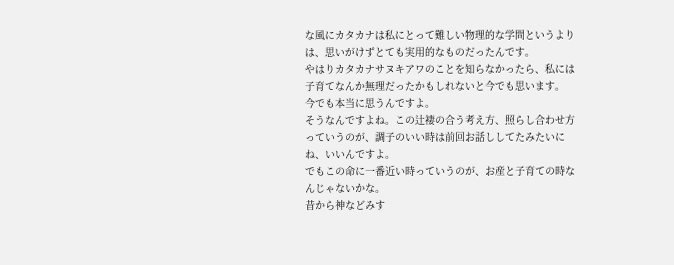な風にカタカナは私にとって難しい物理的な学問というよりは、思いがけずとても実用的なものだったんです。
やはりカタカナサヌキアワのことを知らなかったら、私には子育てなんか無理だったかもしれないと今でも思います。
今でも本当に思うんですよ。
そうなんですよね。この辻褄の合う考え方、照らし合わせ方っていうのが、調子のいい時は前回お話ししてたみたいにね、いいんですよ。
でもこの命に一番近い時っていうのが、お産と子育ての時なんじゃないかな。
昔から神などみす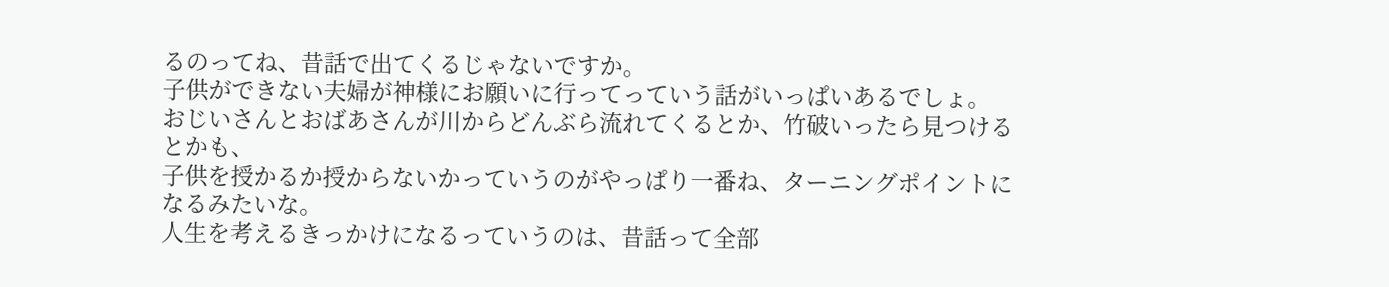るのってね、昔話で出てくるじゃないですか。
子供ができない夫婦が神様にお願いに行ってっていう話がいっぱいあるでしょ。
おじいさんとおばあさんが川からどんぶら流れてくるとか、竹破いったら見つけるとかも、
子供を授かるか授からないかっていうのがやっぱり一番ね、ターニングポイントになるみたいな。
人生を考えるきっかけになるっていうのは、昔話って全部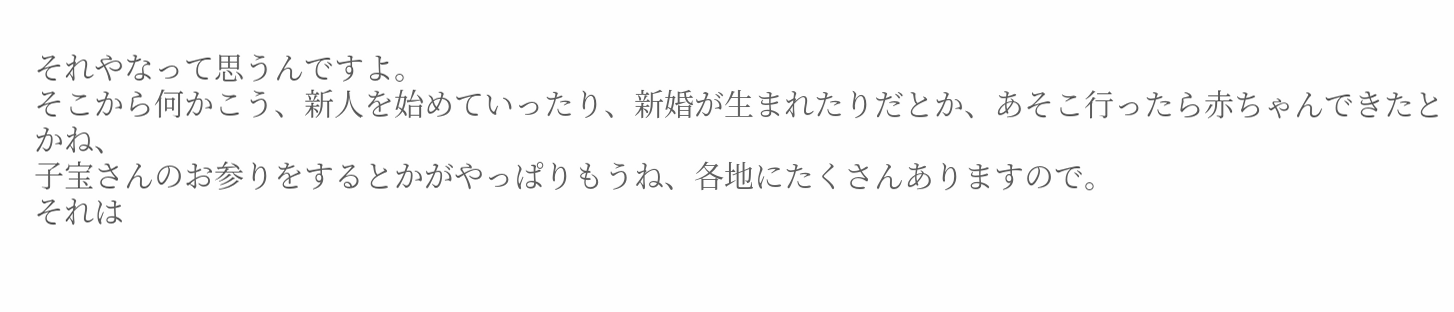それやなって思うんですよ。
そこから何かこう、新人を始めていったり、新婚が生まれたりだとか、あそこ行ったら赤ちゃんできたとかね、
子宝さんのお参りをするとかがやっぱりもうね、各地にたくさんありますので。
それは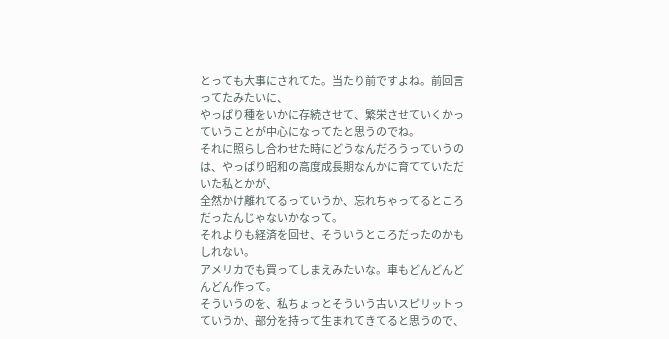とっても大事にされてた。当たり前ですよね。前回言ってたみたいに、
やっぱり種をいかに存続させて、繁栄させていくかっていうことが中心になってたと思うのでね。
それに照らし合わせた時にどうなんだろうっていうのは、やっぱり昭和の高度成長期なんかに育てていただいた私とかが、
全然かけ離れてるっていうか、忘れちゃってるところだったんじゃないかなって。
それよりも経済を回せ、そういうところだったのかもしれない。
アメリカでも買ってしまえみたいな。車もどんどんどんどん作って。
そういうのを、私ちょっとそういう古いスピリットっていうか、部分を持って生まれてきてると思うので、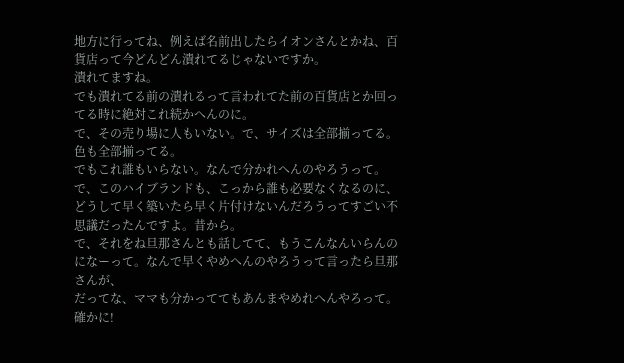地方に行ってね、例えば名前出したらイオンさんとかね、百貨店って今どんどん潰れてるじゃないですか。
潰れてますね。
でも潰れてる前の潰れるって言われてた前の百貨店とか回ってる時に絶対これ続かへんのに。
で、その売り場に人もいない。で、サイズは全部揃ってる。色も全部揃ってる。
でもこれ誰もいらない。なんで分かれへんのやろうって。
で、このハイブランドも、こっから誰も必要なくなるのに、どうして早く築いたら早く片付けないんだろうってすごい不思議だったんですよ。昔から。
で、それをね旦那さんとも話してて、もうこんなんいらんのになーって。なんで早くやめへんのやろうって言ったら旦那さんが、
だってな、ママも分かっててもあんまやめれへんやろって。確かに!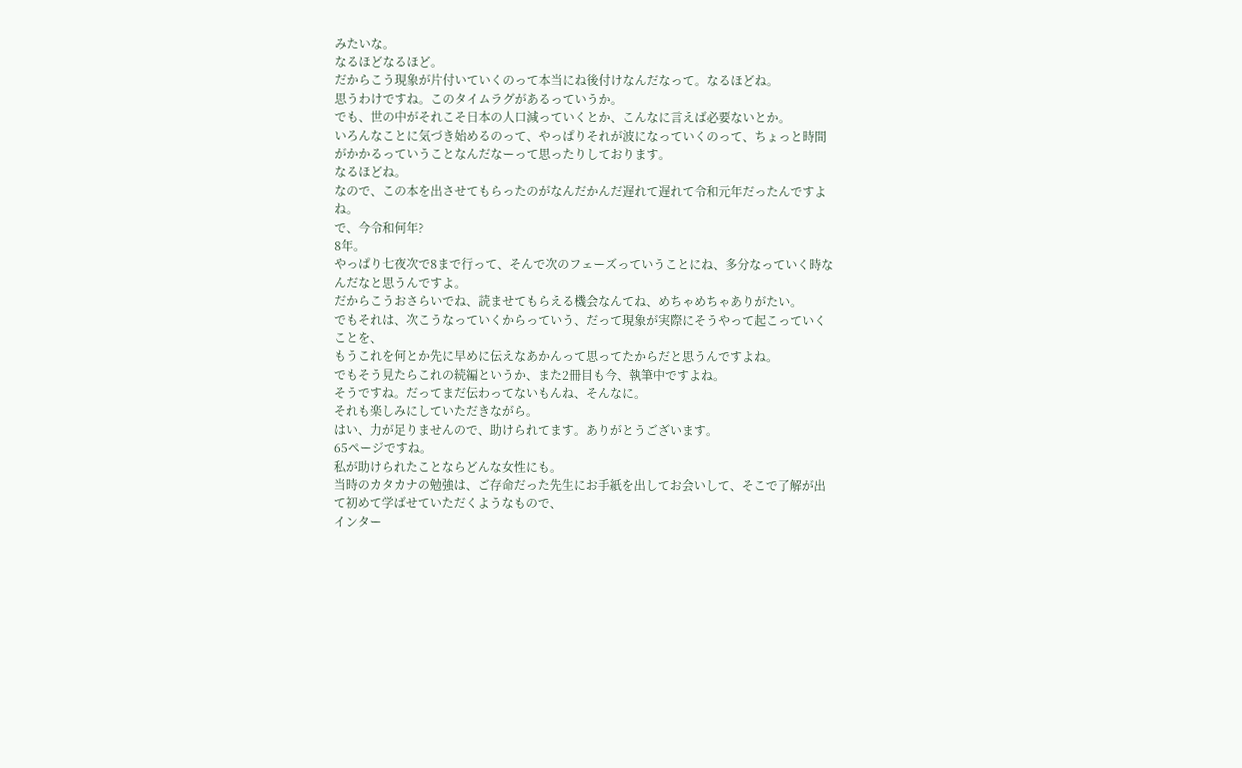みたいな。
なるほどなるほど。
だからこう現象が片付いていくのって本当にね後付けなんだなって。なるほどね。
思うわけですね。このタイムラグがあるっていうか。
でも、世の中がそれこそ日本の人口減っていくとか、こんなに言えば必要ないとか。
いろんなことに気づき始めるのって、やっぱりそれが波になっていくのって、ちょっと時間がかかるっていうことなんだなーって思ったりしております。
なるほどね。
なので、この本を出させてもらったのがなんだかんだ遅れて遅れて令和元年だったんですよね。
で、今令和何年?
8年。
やっぱり七夜次で8まで行って、そんで次のフェーズっていうことにね、多分なっていく時なんだなと思うんですよ。
だからこうおさらいでね、読ませてもらえる機会なんてね、めちゃめちゃありがたい。
でもそれは、次こうなっていくからっていう、だって現象が実際にそうやって起こっていくことを、
もうこれを何とか先に早めに伝えなあかんって思ってたからだと思うんですよね。
でもそう見たらこれの続編というか、また2冊目も今、執筆中ですよね。
そうですね。だってまだ伝わってないもんね、そんなに。
それも楽しみにしていただきながら。
はい、力が足りませんので、助けられてます。ありがとうございます。
65ページですね。
私が助けられたことならどんな女性にも。
当時のカタカナの勉強は、ご存命だった先生にお手紙を出してお会いして、そこで了解が出て初めて学ばせていただくようなもので、
インター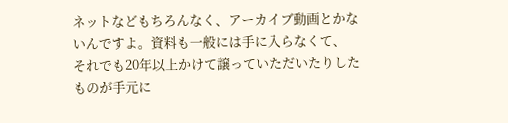ネットなどもちろんなく、アーカイブ動画とかないんですよ。資料も一般には手に入らなくて、
それでも20年以上かけて譲っていただいたりしたものが手元に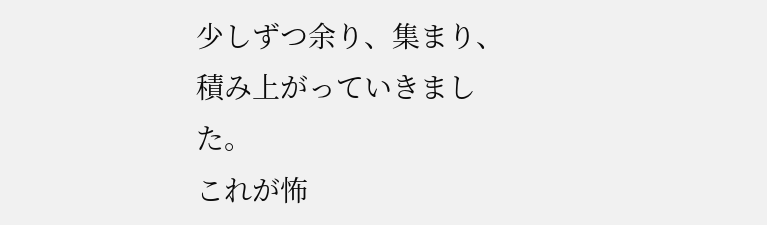少しずつ余り、集まり、積み上がっていきました。
これが怖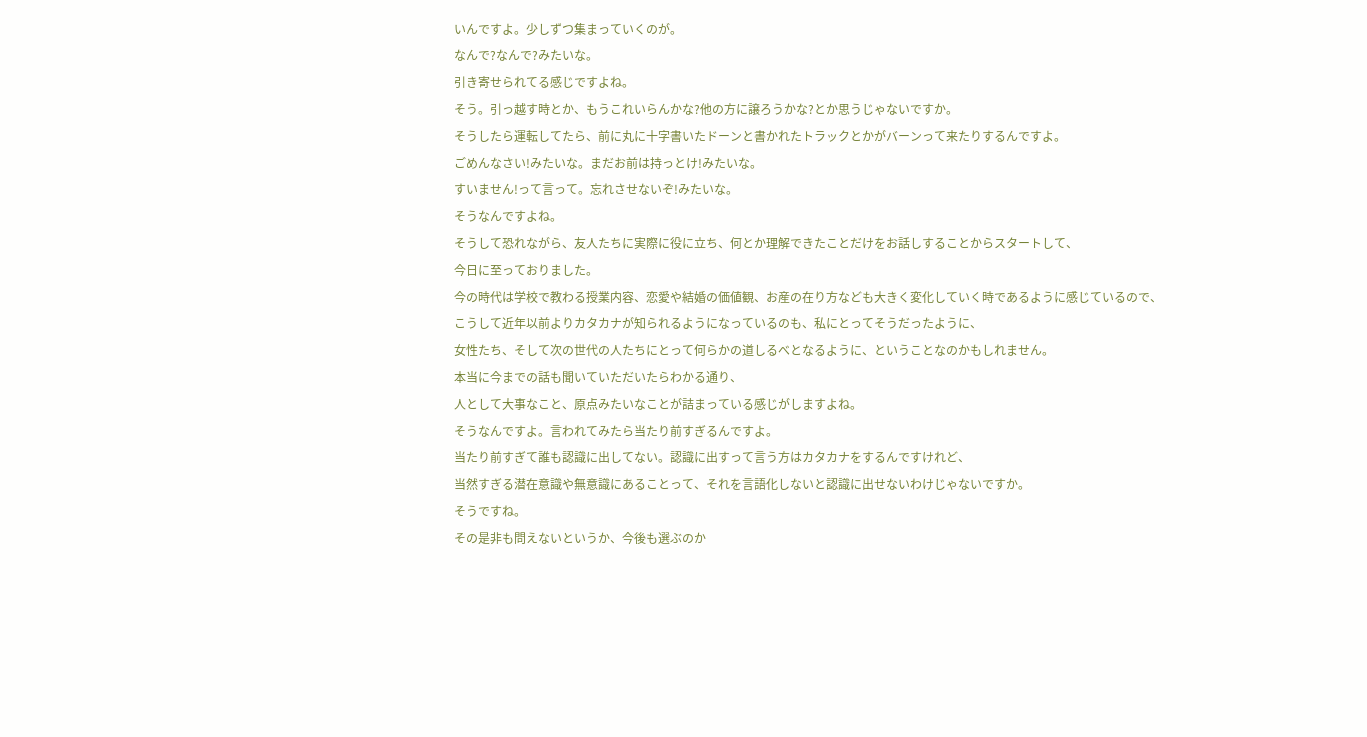いんですよ。少しずつ集まっていくのが。
なんで?なんで?みたいな。
引き寄せられてる感じですよね。
そう。引っ越す時とか、もうこれいらんかな?他の方に譲ろうかな?とか思うじゃないですか。
そうしたら運転してたら、前に丸に十字書いたドーンと書かれたトラックとかがバーンって来たりするんですよ。
ごめんなさい!みたいな。まだお前は持っとけ!みたいな。
すいません!って言って。忘れさせないぞ!みたいな。
そうなんですよね。
そうして恐れながら、友人たちに実際に役に立ち、何とか理解できたことだけをお話しすることからスタートして、
今日に至っておりました。
今の時代は学校で教わる授業内容、恋愛や結婚の価値観、お産の在り方なども大きく変化していく時であるように感じているので、
こうして近年以前よりカタカナが知られるようになっているのも、私にとってそうだったように、
女性たち、そして次の世代の人たちにとって何らかの道しるべとなるように、ということなのかもしれません。
本当に今までの話も聞いていただいたらわかる通り、
人として大事なこと、原点みたいなことが詰まっている感じがしますよね。
そうなんですよ。言われてみたら当たり前すぎるんですよ。
当たり前すぎて誰も認識に出してない。認識に出すって言う方はカタカナをするんですけれど、
当然すぎる潜在意識や無意識にあることって、それを言語化しないと認識に出せないわけじゃないですか。
そうですね。
その是非も問えないというか、今後も選ぶのか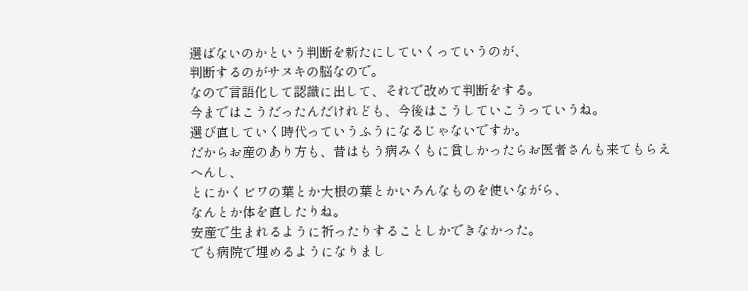選ばないのかという判断を新たにしていくっていうのが、
判断するのがサヌキの脳なので。
なので言語化して認識に出して、それで改めて判断をする。
今まではこうだったんだけれども、今後はこうしていこうっていうね。
選び直していく時代っていうふうになるじゃないですか。
だからお産のあり方も、昔はもう病みくもに貧しかったらお医者さんも来てもらえへんし、
とにかくビワの葉とか大根の葉とかいろんなものを使いながら、
なんとか体を直したりね。
安産で生まれるように祈ったりすることしかできなかった。
でも病院で埋めるようになりまし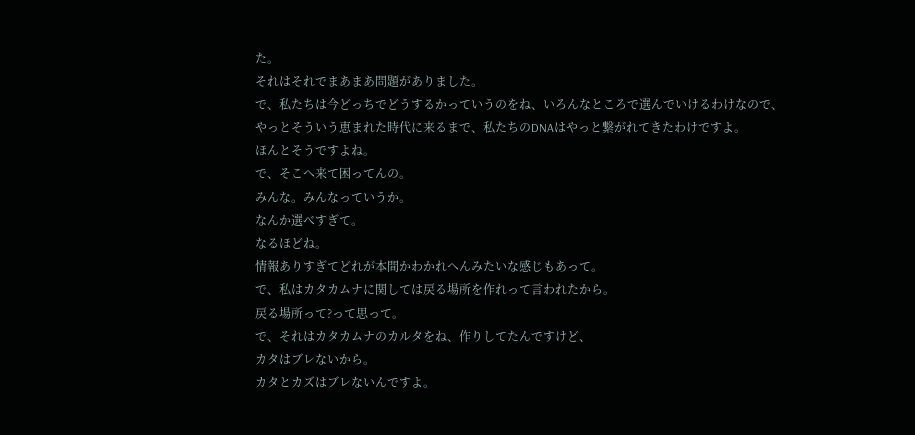た。
それはそれでまあまあ問題がありました。
で、私たちは今どっちでどうするかっていうのをね、いろんなところで選んでいけるわけなので、
やっとそういう恵まれた時代に来るまで、私たちのDNAはやっと繋がれてきたわけですよ。
ほんとそうですよね。
で、そこへ来て困ってんの。
みんな。みんなっていうか。
なんか選べすぎて。
なるほどね。
情報ありすぎてどれが本間かわかれへんみたいな感じもあって。
で、私はカタカムナに関しては戻る場所を作れって言われたから。
戻る場所って?って思って。
で、それはカタカムナのカルタをね、作りしてたんですけど、
カタはブレないから。
カタとカズはブレないんですよ。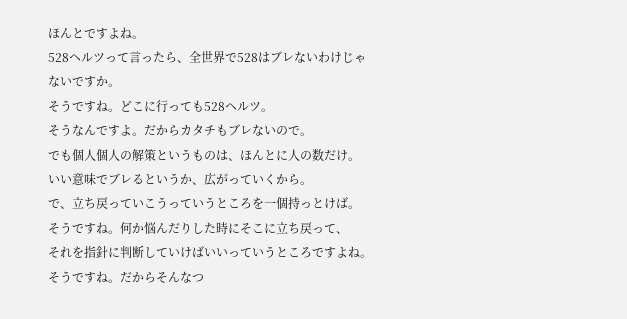ほんとですよね。
528ヘルツって言ったら、全世界で528はブレないわけじゃないですか。
そうですね。どこに行っても528ヘルツ。
そうなんですよ。だからカタチもブレないので。
でも個人個人の解策というものは、ほんとに人の数だけ。
いい意味でブレるというか、広がっていくから。
で、立ち戻っていこうっていうところを一個持っとけば。
そうですね。何か悩んだりした時にそこに立ち戻って、
それを指針に判断していけばいいっていうところですよね。
そうですね。だからそんなつ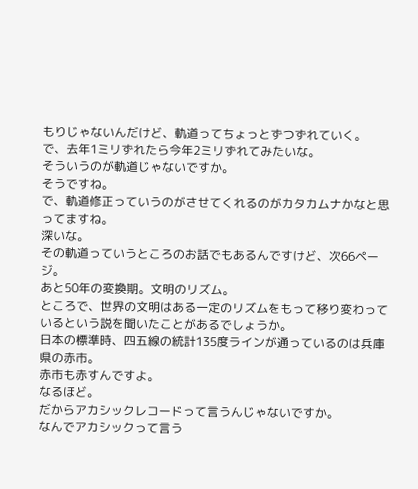もりじゃないんだけど、軌道ってちょっとずつずれていく。
で、去年1ミリずれたら今年2ミリずれてみたいな。
そういうのが軌道じゃないですか。
そうですね。
で、軌道修正っていうのがさせてくれるのがカタカムナかなと思ってますね。
深いな。
その軌道っていうところのお話でもあるんですけど、次66ページ。
あと50年の変換期。文明のリズム。
ところで、世界の文明はある一定のリズムをもって移り変わっているという説を聞いたことがあるでしょうか。
日本の標準時、四五線の統計135度ラインが通っているのは兵庫県の赤市。
赤市も赤すんですよ。
なるほど。
だからアカシックレコードって言うんじゃないですか。
なんでアカシックって言う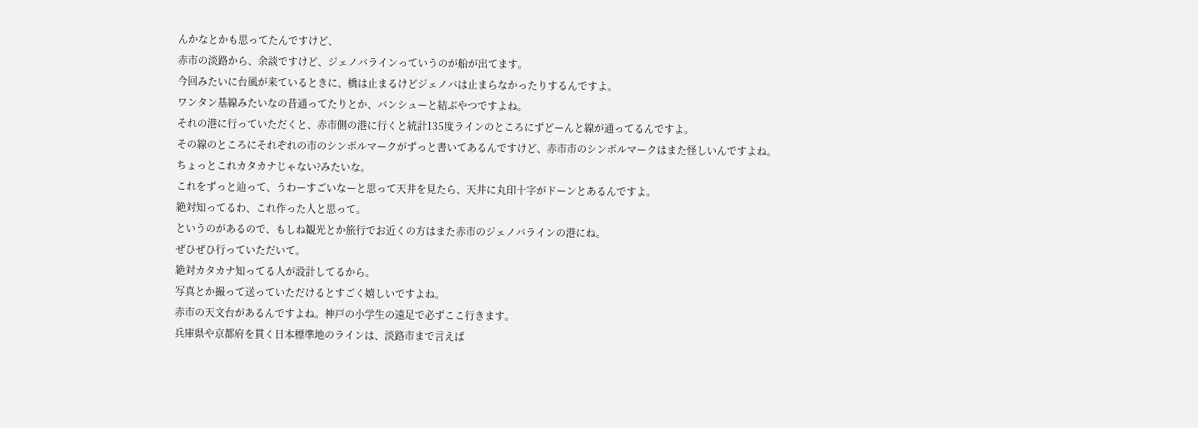んかなとかも思ってたんですけど、
赤市の淡路から、余談ですけど、ジェノバラインっていうのが船が出てます。
今回みたいに台風が来ているときに、橋は止まるけどジェノバは止まらなかったりするんですよ。
ワンタン基線みたいなの昔通ってたりとか、バンシューと結ぶやつですよね。
それの港に行っていただくと、赤市側の港に行くと統計135度ラインのところにずどーんと線が通ってるんですよ。
その線のところにそれぞれの市のシンボルマークがずっと書いてあるんですけど、赤市市のシンボルマークはまた怪しいんですよね。
ちょっとこれカタカナじゃない?みたいな。
これをずっと辿って、うわーすごいなーと思って天井を見たら、天井に丸印十字がドーンとあるんですよ。
絶対知ってるわ、これ作った人と思って。
というのがあるので、もしね観光とか旅行でお近くの方はまた赤市のジェノバラインの港にね。
ぜひぜひ行っていただいて。
絶対カタカナ知ってる人が設計してるから。
写真とか撮って送っていただけるとすごく嬉しいですよね。
赤市の天文台があるんですよね。神戸の小学生の遠足で必ずここ行きます。
兵庫県や京都府を貫く日本標準地のラインは、淡路市まで言えば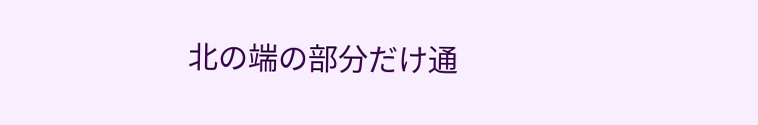北の端の部分だけ通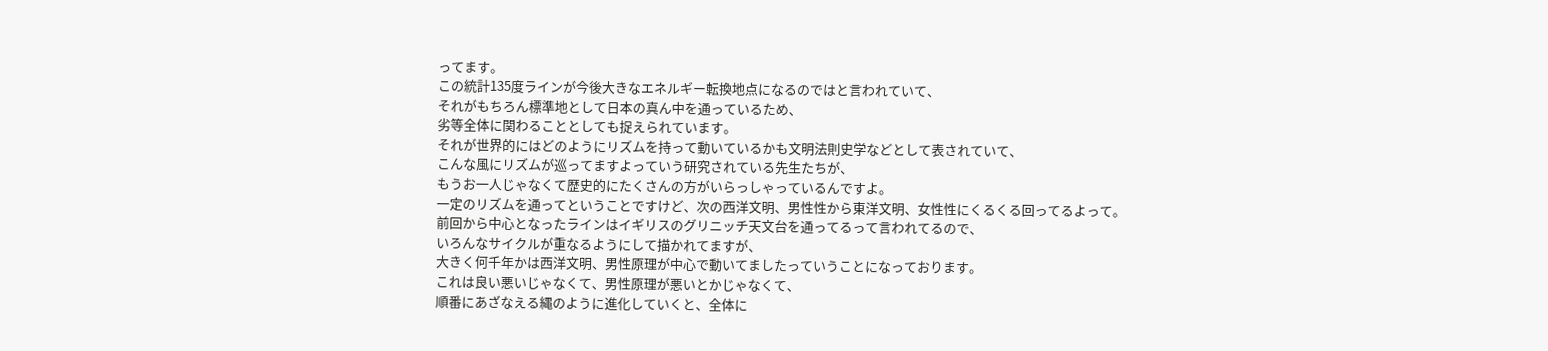ってます。
この統計135度ラインが今後大きなエネルギー転換地点になるのではと言われていて、
それがもちろん標準地として日本の真ん中を通っているため、
劣等全体に関わることとしても捉えられています。
それが世界的にはどのようにリズムを持って動いているかも文明法則史学などとして表されていて、
こんな風にリズムが巡ってますよっていう研究されている先生たちが、
もうお一人じゃなくて歴史的にたくさんの方がいらっしゃっているんですよ。
一定のリズムを通ってということですけど、次の西洋文明、男性性から東洋文明、女性性にくるくる回ってるよって。
前回から中心となったラインはイギリスのグリニッチ天文台を通ってるって言われてるので、
いろんなサイクルが重なるようにして描かれてますが、
大きく何千年かは西洋文明、男性原理が中心で動いてましたっていうことになっております。
これは良い悪いじゃなくて、男性原理が悪いとかじゃなくて、
順番にあざなえる縄のように進化していくと、全体に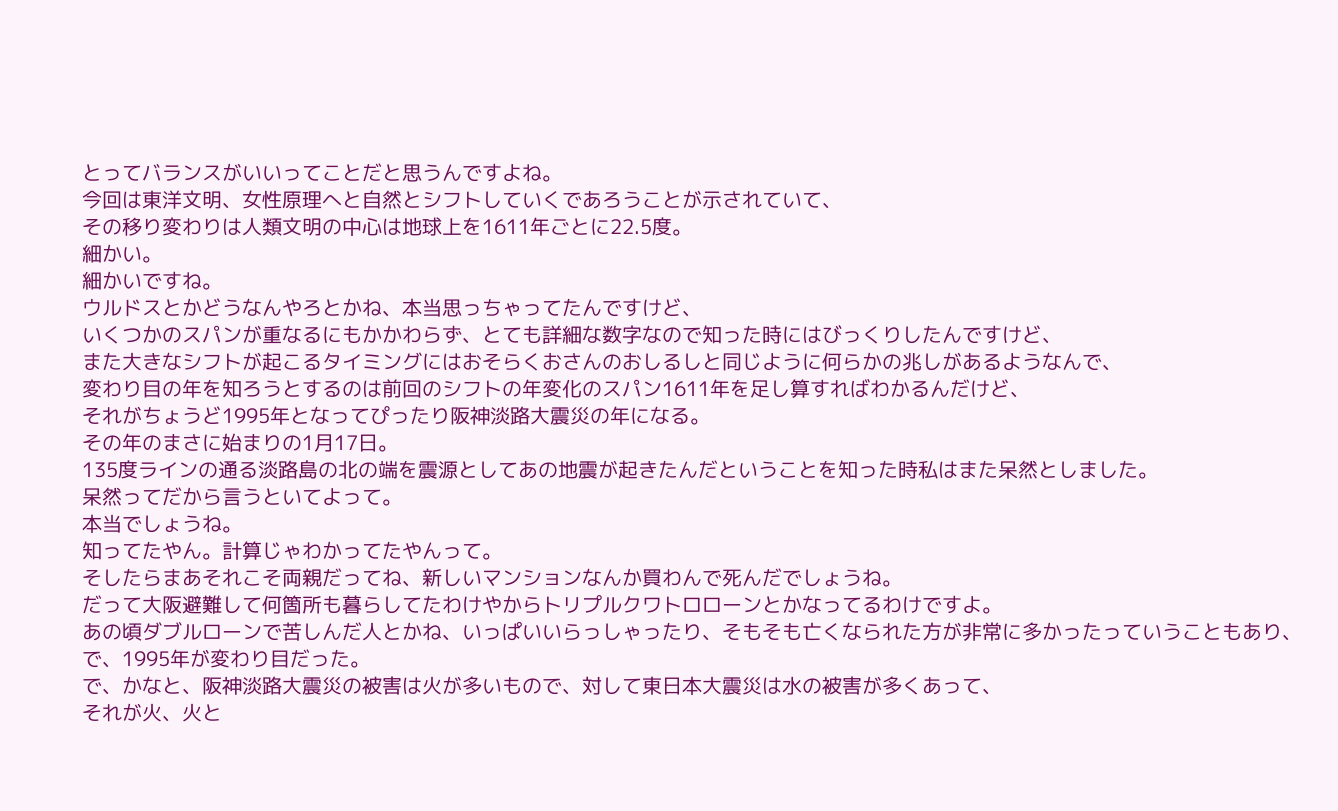とってバランスがいいってことだと思うんですよね。
今回は東洋文明、女性原理へと自然とシフトしていくであろうことが示されていて、
その移り変わりは人類文明の中心は地球上を1611年ごとに22.5度。
細かい。
細かいですね。
ウルドスとかどうなんやろとかね、本当思っちゃってたんですけど、
いくつかのスパンが重なるにもかかわらず、とても詳細な数字なので知った時にはびっくりしたんですけど、
また大きなシフトが起こるタイミングにはおそらくおさんのおしるしと同じように何らかの兆しがあるようなんで、
変わり目の年を知ろうとするのは前回のシフトの年変化のスパン1611年を足し算すればわかるんだけど、
それがちょうど1995年となってぴったり阪神淡路大震災の年になる。
その年のまさに始まりの1月17日。
135度ラインの通る淡路島の北の端を震源としてあの地震が起きたんだということを知った時私はまた呆然としました。
呆然ってだから言うといてよって。
本当でしょうね。
知ってたやん。計算じゃわかってたやんって。
そしたらまあそれこそ両親だってね、新しいマンションなんか買わんで死んだでしょうね。
だって大阪避難して何箇所も暮らしてたわけやからトリプルクワトロローンとかなってるわけですよ。
あの頃ダブルローンで苦しんだ人とかね、いっぱいいらっしゃったり、そもそも亡くなられた方が非常に多かったっていうこともあり、
で、1995年が変わり目だった。
で、かなと、阪神淡路大震災の被害は火が多いもので、対して東日本大震災は水の被害が多くあって、
それが火、火と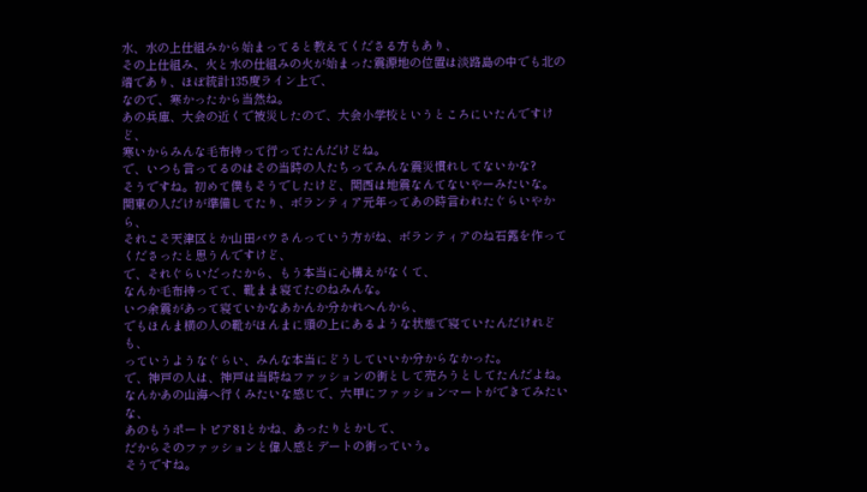水、水の上仕組みから始まってると教えてくださる方もあり、
その上仕組み、火と水の仕組みの火が始まった震源地の位置は淡路島の中でも北の端であり、ほぼ統計135度ライン上で、
なので、寒かったから当然ね。
あの兵庫、大会の近くで被災したので、大会小学校というところにいたんですけど、
寒いからみんな毛布持って行ってたんだけどね。
で、いつも言ってるのはその当時の人たちってみんな震災慣れしてないかな?
そうですね。初めて僕もそうでしたけど、関西は地震なんてないやーみたいな。
関東の人だけが準備してたり、ボランティア元年ってあの時言われたぐらいやから、
それこそ天津区とか山田バウさんっていう方がね、ボランティアのね石露を作ってくださったと思うんですけど、
で、それぐらいだったから、もう本当に心構えがなくて、
なんか毛布持ってて、靴まま寝てたのねみんな。
いつ余震があって寝ていかなあかんか分かれへんから、
でもほんま横の人の靴がほんまに頭の上にあるような状態で寝ていたんだけれども、
っていうようなぐらい、みんな本当にどうしていいか分からなかった。
で、神戸の人は、神戸は当時ねファッションの街として売ろうとしてたんだよね。
なんかあの山海へ行くみたいな感じで、六甲にファッションマートができてみたいな、
あのもうポートピア81とかね、あったりとかして、
だからそのファッションと偉人感とデートの街っていう。
そうですね。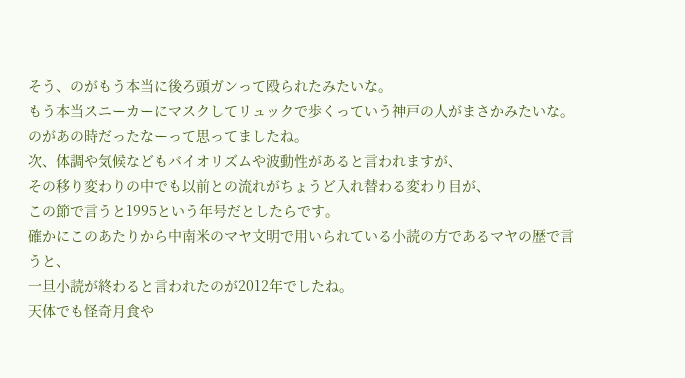そう、のがもう本当に後ろ頭ガンって殴られたみたいな。
もう本当スニーカーにマスクしてリュックで歩くっていう神戸の人がまさかみたいな。
のがあの時だったなーって思ってましたね。
次、体調や気候などもバイオリズムや波動性があると言われますが、
その移り変わりの中でも以前との流れがちょうど入れ替わる変わり目が、
この節で言うと1995という年号だとしたらです。
確かにこのあたりから中南米のマヤ文明で用いられている小読の方であるマヤの歴で言うと、
一旦小読が終わると言われたのが2012年でしたね。
天体でも怪奇月食や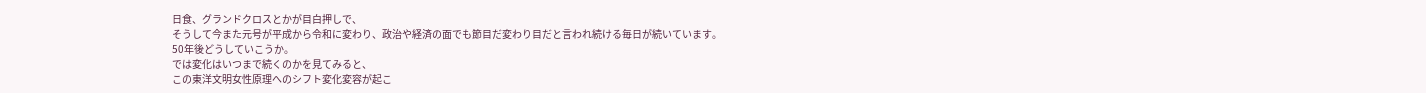日食、グランドクロスとかが目白押しで、
そうして今また元号が平成から令和に変わり、政治や経済の面でも節目だ変わり目だと言われ続ける毎日が続いています。
50年後どうしていこうか。
では変化はいつまで続くのかを見てみると、
この東洋文明女性原理へのシフト変化変容が起こ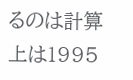るのは計算上は1995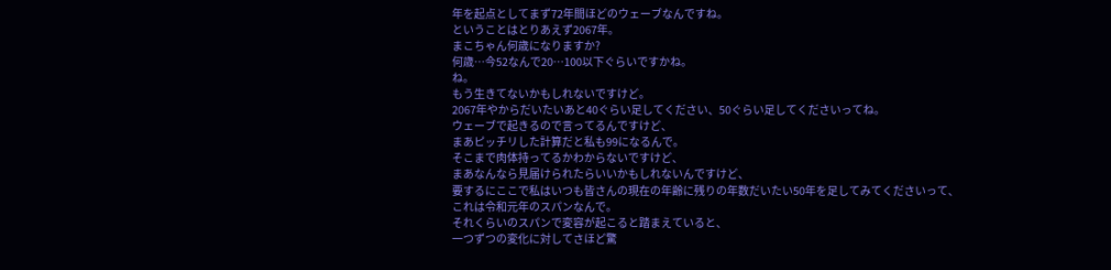年を起点としてまず72年間ほどのウェーブなんですね。
ということはとりあえず2067年。
まこちゃん何歳になりますか?
何歳…今52なんで20…100以下ぐらいですかね。
ね。
もう生きてないかもしれないですけど。
2067年やからだいたいあと40ぐらい足してください、50ぐらい足してくださいってね。
ウェーブで起きるので言ってるんですけど、
まあピッチリした計算だと私も99になるんで。
そこまで肉体持ってるかわからないですけど、
まあなんなら見届けられたらいいかもしれないんですけど、
要するにここで私はいつも皆さんの現在の年齢に残りの年数だいたい50年を足してみてくださいって、
これは令和元年のスパンなんで。
それくらいのスパンで変容が起こると踏まえていると、
一つずつの変化に対してさほど驚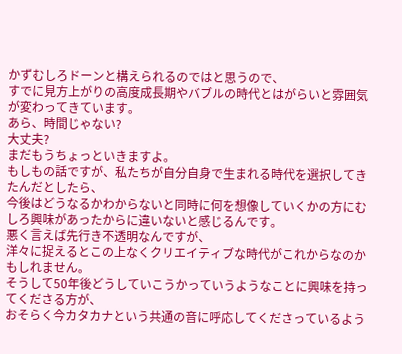かずむしろドーンと構えられるのではと思うので、
すでに見方上がりの高度成長期やバブルの時代とはがらいと雰囲気が変わってきています。
あら、時間じゃない?
大丈夫?
まだもうちょっといきますよ。
もしもの話ですが、私たちが自分自身で生まれる時代を選択してきたんだとしたら、
今後はどうなるかわからないと同時に何を想像していくかの方にむしろ興味があったからに違いないと感じるんです。
悪く言えば先行き不透明なんですが、
洋々に捉えるとこの上なくクリエイティブな時代がこれからなのかもしれません。
そうして50年後どうしていこうかっていうようなことに興味を持ってくださる方が、
おそらく今カタカナという共通の音に呼応してくださっているよう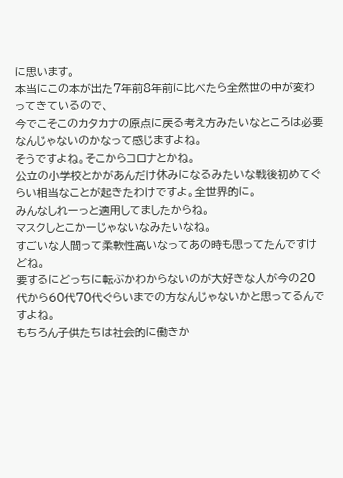に思います。
本当にこの本が出た7年前8年前に比べたら全然世の中が変わってきているので、
今でこそこのカタカナの原点に戻る考え方みたいなところは必要なんじゃないのかなって感じますよね。
そうですよね。そこからコロナとかね。
公立の小学校とかがあんだけ休みになるみたいな戦後初めてぐらい相当なことが起きたわけですよ。全世界的に。
みんなしれーっと適用してましたからね。
マスクしとこかーじゃないなみたいなね。
すごいな人間って柔軟性高いなってあの時も思ってたんですけどね。
要するにどっちに転ぶかわからないのが大好きな人が今の20代から60代70代ぐらいまでの方なんじゃないかと思ってるんですよね。
もちろん子供たちは社会的に働きか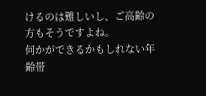けるのは難しいし、ご高齢の方もそうですよね。
何かができるかもしれない年齢帯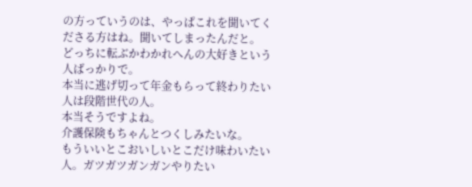の方っていうのは、やっぱこれを聞いてくださる方はね。聞いてしまったんだと。
どっちに転ぶかわかれへんの大好きという人ばっかりで。
本当に逃げ切って年金もらって終わりたい人は段階世代の人。
本当そうですよね。
介護保険もちゃんとつくしみたいな。
もういいとこおいしいとこだけ味わいたい人。ガツガツガンガンやりたい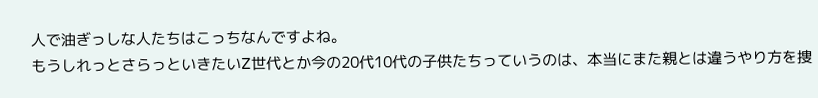人で油ぎっしな人たちはこっちなんですよね。
もうしれっとさらっといきたいZ世代とか今の20代10代の子供たちっていうのは、本当にまた親とは違うやり方を捜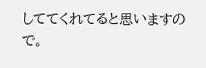しててくれてると思いますので。